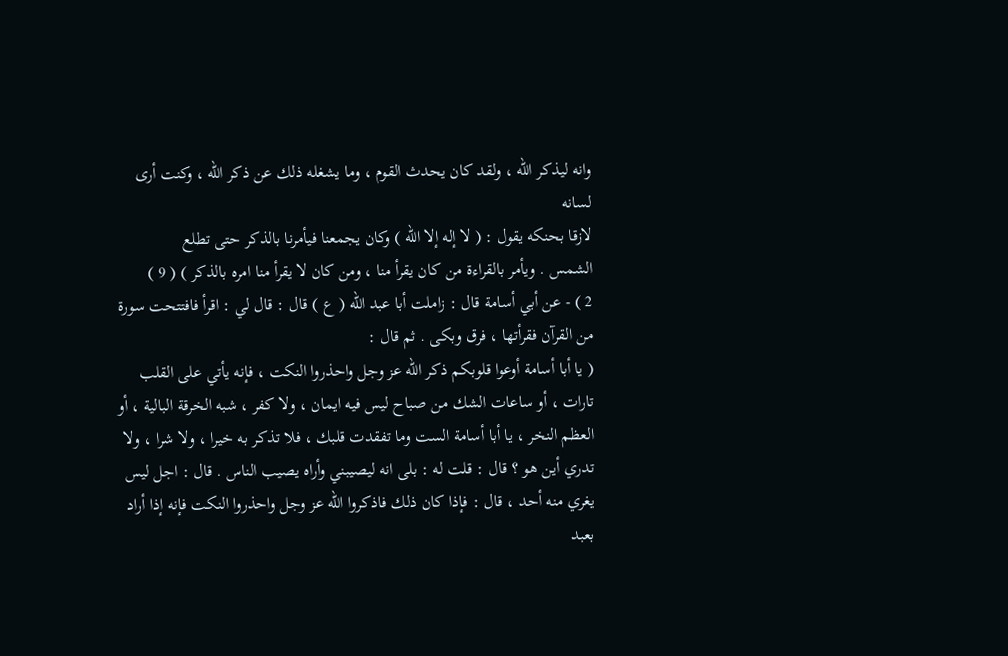وانه ليذكر الله ، ولقد كان يحدث القوم ، وما يشغله ذلك عن ذكر الله ، وكنت أرى لسانه
لازقا بحنكه يقول : ( لا إله إلا الله ) وكان يجمعنا فيأمرنا بالذكر حتى تطلع
الشمس . ويأمر بالقراءة من كان يقرأ منا ، ومن كان لا يقرأ منا امره بالذكر ) ( 9 )
2 ) - عن أبي أسامة قال : زاملت أبا عبد الله ( ع ) قال : قال لي : اقرأ فافتتحت سورة
من القرآن فقرأتها ، فرق وبكى . ثم قال :
( يا أبا أسامة أوعوا قلوبكم ذكر الله عز وجل واحذروا النكت ، فإنه يأتي على القلب
تارات ، أو ساعات الشك من صباح ليس فيه ايمان ، ولا كفر ، شبه الخرقة البالية ، أو
العظم النخر ، يا أبا أسامة الست وما تفقدت قلبك ، فلا تذكر به خيرا ، ولا شرا ، ولا
تدري أين هو ؟ قال : قلت له : بلى انه ليصيبني وأراه يصيب الناس . قال : اجل ليس
يغري منه أحد ، قال : فإذا كان ذلك فاذكروا الله عز وجل واحذروا النكت فإنه إذا أراد
بعبد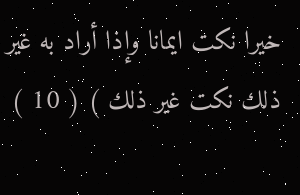خيرا نكت ايمانا وإذا أراد به غير ذلك نكت غير ذلك ) ( 10 )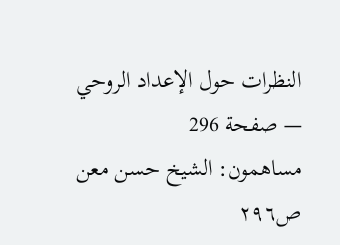النظرات حول الإعداد الروحي — صفحة 296
مساهمون: الشيخ حسن معن
ص٢٩٦